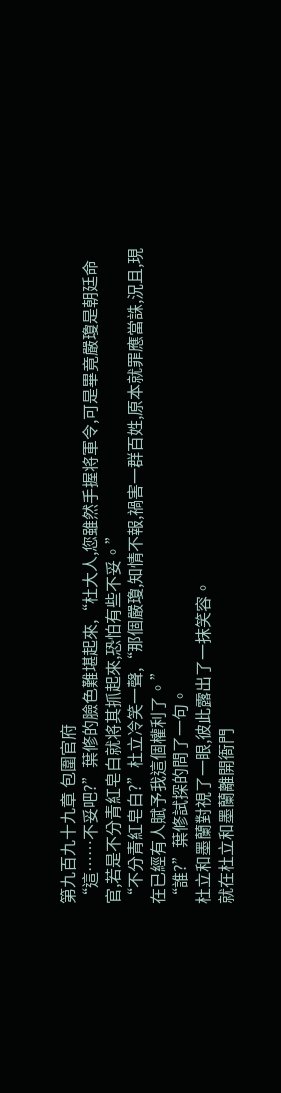第九百九十九章 包圍官府
“這……不妥吧?”葉修的臉色難堪起來,“杜大人,您雖然手握将軍令,可是畢竟嚴瓊是朝廷命官,若是不分青紅皂白就将其抓起來,恐怕有些不妥。”
“不分青紅皂白?”杜立冷笑一聲,“那個嚴瓊,知情不報,禍害一群百姓,原本就罪應當誅,況且,現在已經有人賦予我這個權利了。”
“誰?”葉修試探的問了一句。
杜立和墨蘭對視了一眼,彼此露出了一抹笑容。
就在杜立和墨蘭離開衙門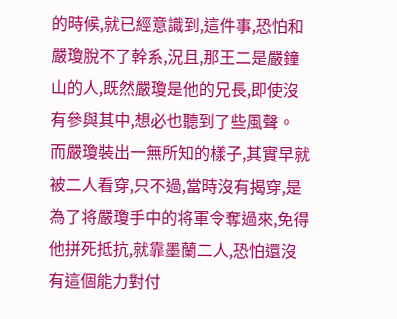的時候,就已經意識到,這件事,恐怕和嚴瓊脫不了幹系,況且,那王二是嚴鐘山的人,既然嚴瓊是他的兄長,即使沒有參與其中,想必也聽到了些風聲。
而嚴瓊裝出一無所知的樣子,其實早就被二人看穿,只不過,當時沒有揭穿,是為了将嚴瓊手中的将軍令奪過來,免得他拼死抵抗,就靠墨蘭二人,恐怕還沒有這個能力對付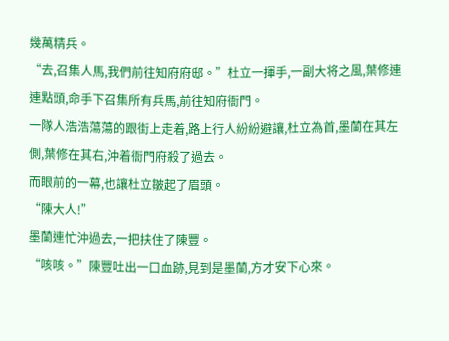幾萬精兵。
“去,召集人馬,我們前往知府府邸。”杜立一揮手,一副大将之風,葉修連連點頭,命手下召集所有兵馬,前往知府衙門。
一隊人浩浩蕩蕩的跟街上走着,路上行人紛紛避讓,杜立為首,墨蘭在其左側,葉修在其右,沖着衙門府殺了過去。
而眼前的一幕,也讓杜立皺起了眉頭。
“陳大人!”
墨蘭連忙沖過去,一把扶住了陳豐。
“咳咳。”陳豐吐出一口血跡,見到是墨蘭,方才安下心來。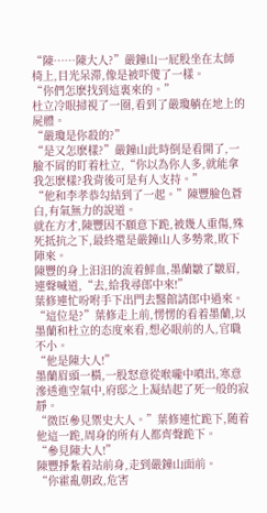“陳……陳大人?”嚴鐘山一屁股坐在太師椅上,目光呆滞,像是被吓傻了一樣。
“你們怎麽找到這裏來的。”
杜立冷眼掃視了一圈,看到了嚴瓊躺在地上的屍體。
“嚴瓊是你殺的?”
“是又怎麽樣?”嚴鐘山此時倒是看開了,一臉不屑的盯着杜立,“你以為你人多,就能拿我怎麽樣?我背後可是有人支持。”
“他和李孝恭勾結到了一起。”陳豐臉色蒼白,有氣無力的說道。
就在方才,陳豐因不願意下跪,被幾人重傷,殊死抵抗之下,最終還是嚴鐘山人多勢衆,敗下陣來。
陳豐的身上汩汩的流着鮮血,墨蘭皺了皺眉,連聲喊道,“去,給我尋郎中來!”
葉修連忙吩咐手下出門去醫館請郎中過來。
“這位是?”葉修走上前,愣愣的看着墨蘭,以墨蘭和杜立的态度來看,想必眼前的人,官職不小。
“他是陳大人!”
墨蘭眉頭一橫,一股怒意從喉嚨中噴出,寒意滲透進空氣中,府邸之上凝結起了死一般的寂靜。
“微臣參見禦史大人。”葉修連忙跪下,随着他這一跪,周身的所有人都齊聲跪下。
“參見陳大人!”
陳豐掙紮着站前身,走到嚴鐘山面前。
“你霍亂朝政,危害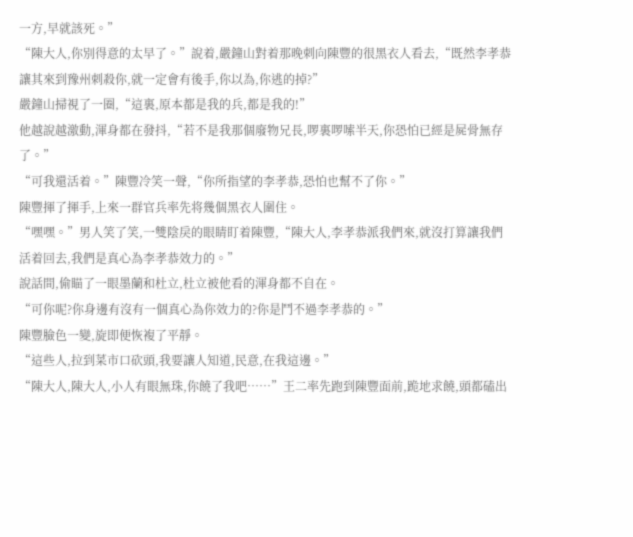一方,早就該死。”
“陳大人,你別得意的太早了。”說着,嚴鐘山對着那晚刺向陳豐的很黑衣人看去,“既然李孝恭讓其來到豫州刺殺你,就一定會有後手,你以為,你逃的掉?”
嚴鐘山掃視了一圈,“這裏,原本都是我的兵,都是我的!”
他越說越激動,渾身都在發抖,“若不是我那個廢物兄長,啰裏啰嗦半天,你恐怕已經是屍骨無存了。”
“可我還活着。”陳豐冷笑一聲,“你所指望的李孝恭,恐怕也幫不了你。”
陳豐揮了揮手,上來一群官兵率先将幾個黑衣人圍住。
“嘿嘿。”男人笑了笑,一雙陰戾的眼睛盯着陳豐,“陳大人,李孝恭派我們來,就沒打算讓我們活着回去,我們是真心為李孝恭效力的。”
說話間,偷瞄了一眼墨蘭和杜立,杜立被他看的渾身都不自在。
“可你呢?你身邊有沒有一個真心為你效力的?你是鬥不過李孝恭的。”
陳豐臉色一變,旋即便恢複了平靜。
“這些人,拉到菜市口砍頭,我要讓人知道,民意,在我這邊。”
“陳大人,陳大人,小人有眼無珠,你饒了我吧……”王二率先跑到陳豐面前,跪地求饒,頭都磕出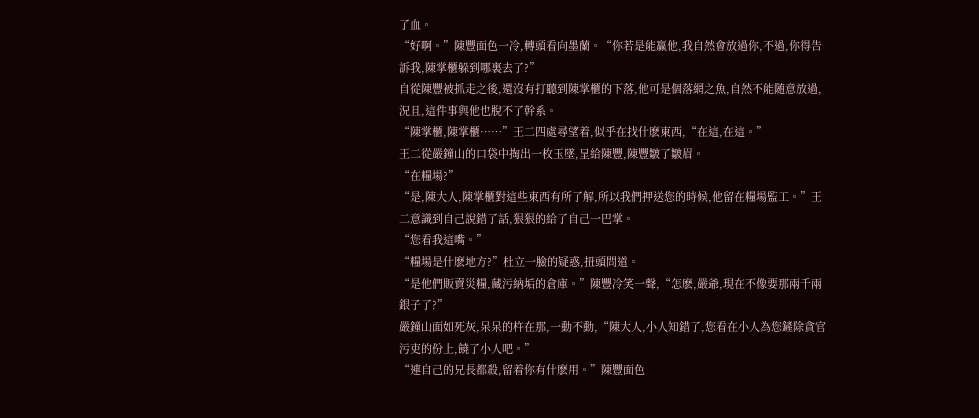了血。
“好啊。”陳豐面色一冷,轉頭看向墨蘭。“你若是能贏他,我自然會放過你,不過,你得告訴我,陳掌櫃躲到哪裏去了?”
自從陳豐被抓走之後,還沒有打聽到陳掌櫃的下落,他可是個落網之魚,自然不能随意放過,況且,這件事與他也脫不了幹系。
“陳掌櫃,陳掌櫃……”王二四處尋望着,似乎在找什麽東西,“在這,在這。”
王二從嚴鐘山的口袋中掏出一枚玉墜,呈給陳豐,陳豐皺了皺眉。
“在糧場?”
“是,陳大人,陳掌櫃對這些東西有所了解,所以我們押送您的時候,他留在糧場監工。”王二意識到自己說錯了話,狠狠的給了自己一巴掌。
“您看我這嘴。”
“糧場是什麽地方?”杜立一臉的疑惑,扭頭問道。
“是他們販賣災糧,藏污納垢的倉庫。”陳豐冷笑一聲,“怎麽,嚴爺,現在不像要那兩千兩銀子了?”
嚴鐘山面如死灰,呆呆的杵在那,一動不動,“陳大人,小人知錯了,您看在小人為您鏟除貪官污吏的份上,饒了小人吧。”
“連自己的兄長都殺,留着你有什麽用。”陳豐面色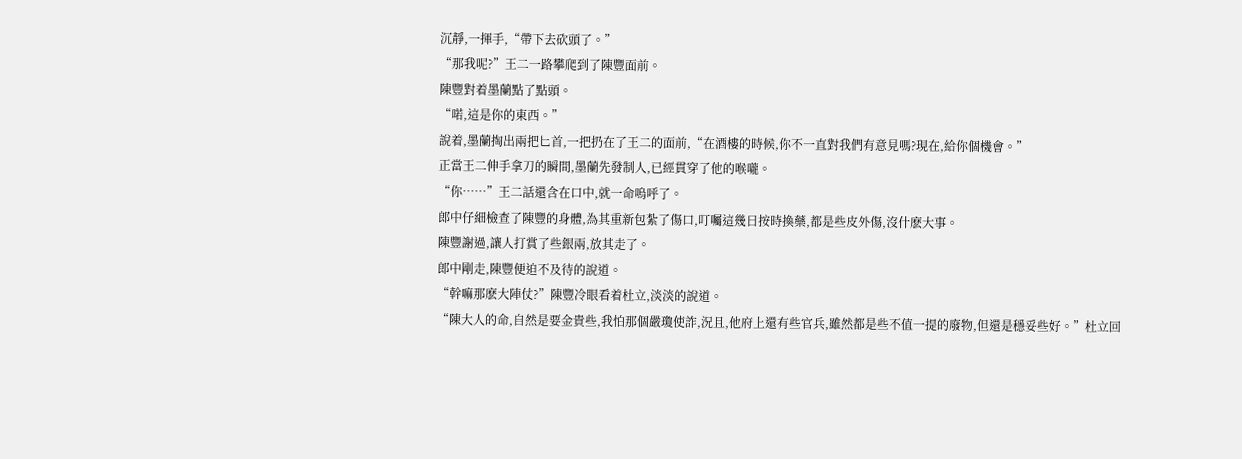沉靜,一揮手,“帶下去砍頭了。”
“那我呢?”王二一路攀爬到了陳豐面前。
陳豐對着墨蘭點了點頭。
“喏,這是你的東西。”
說着,墨蘭掏出兩把匕首,一把扔在了王二的面前,“在酒樓的時候,你不一直對我們有意見嗎?現在,給你個機會。”
正當王二伸手拿刀的瞬間,墨蘭先發制人,已經貫穿了他的喉嚨。
“你……”王二話還含在口中,就一命嗚呼了。
郎中仔細檢查了陳豐的身體,為其重新包紮了傷口,叮囑這幾日按時換藥,都是些皮外傷,沒什麽大事。
陳豐謝過,讓人打賞了些銀兩,放其走了。
郎中剛走,陳豐便迫不及待的說道。
“幹嘛那麽大陣仗?”陳豐冷眼看着杜立,淡淡的說道。
“陳大人的命,自然是要金貴些,我怕那個嚴瓊使詐,況且,他府上還有些官兵,雖然都是些不值一提的廢物,但還是穩妥些好。”杜立回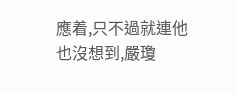應着,只不過就連他也沒想到,嚴瓊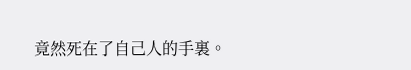竟然死在了自己人的手裏。